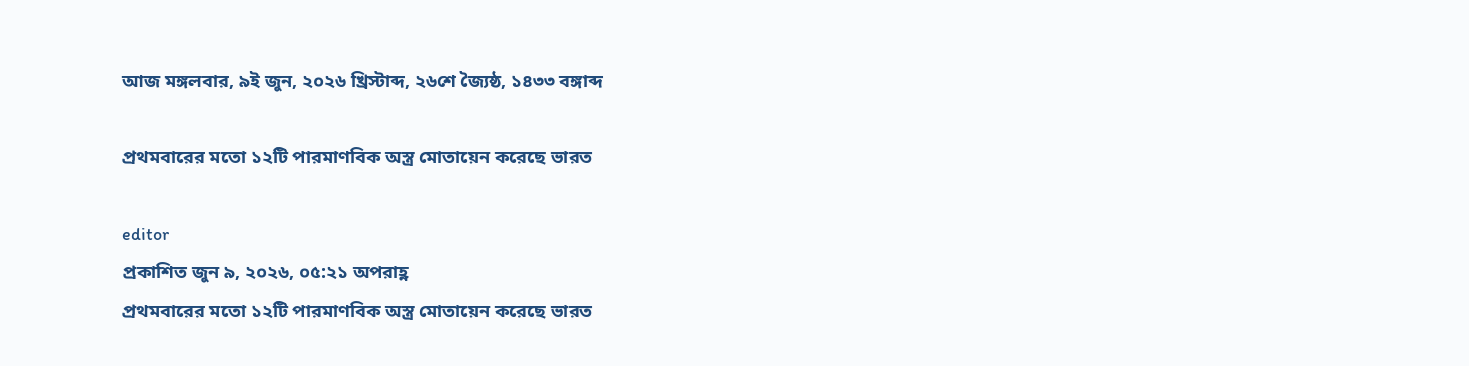আজ মঙ্গলবার, ৯ই জুন, ২০২৬ খ্রিস্টাব্দ, ২৬শে জ্যৈষ্ঠ, ১৪৩৩ বঙ্গাব্দ

প্রথমবারের মতো ১২টি পারমাণবিক অস্ত্র মোতায়েন করেছে ভারত

editor
প্রকাশিত জুন ৯, ২০২৬, ০৫:২১ অপরাহ্ণ
প্রথমবারের মতো ১২টি পারমাণবিক অস্ত্র মোতায়েন করেছে ভারত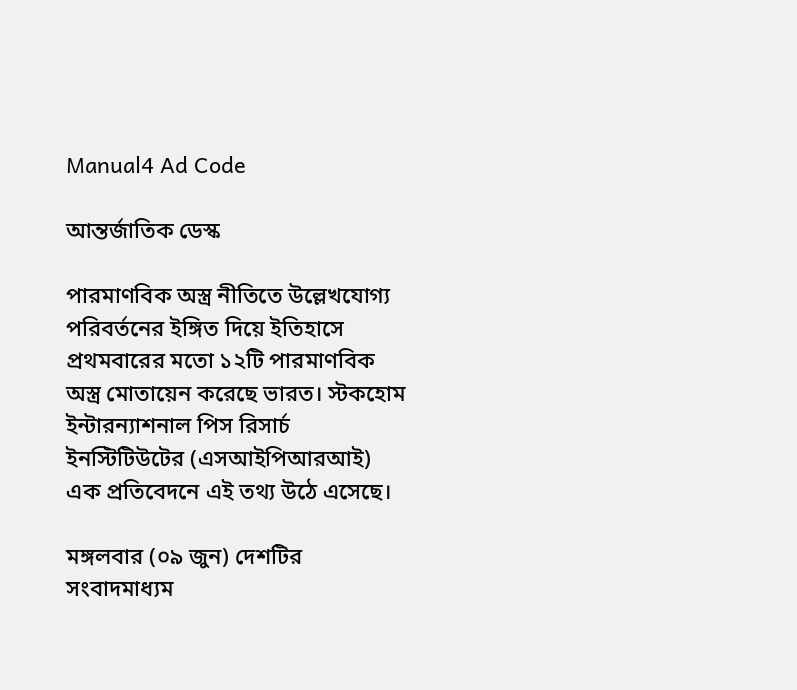Manual4 Ad Code

আন্তর্জাতিক ডেস্ক

পারমাণবিক অস্ত্র নীতিতে উল্লেখযোগ্য পরিবর্তনের ইঙ্গিত দিয়ে ইতিহাসে প্রথমবারের মতো ১২টি পারমাণবিক অস্ত্র মোতায়েন করেছে ভারত। স্টকহোম ইন্টারন্যাশনাল পিস রিসার্চ ইনস্টিটিউটের (এসআইপিআরআই) এক প্রতিবেদনে এই তথ্য উঠে এসেছে।

মঙ্গলবার (০৯ জুন) দেশটির সংবাদমাধ্যম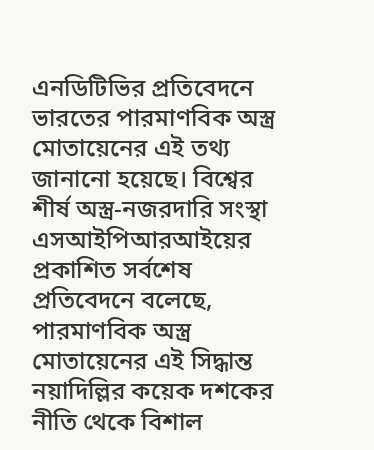এনডিটিভির প্রতিবেদনে ভারতের পারমাণবিক অস্ত্র মোতায়েনের এই তথ্য জানানো হয়েছে। বিশ্বের শীর্ষ অস্ত্র-নজরদারি সংস্থা এসআইপিআরআইয়ের প্রকাশিত সর্বশেষ প্রতিবেদনে বলেছে, পারমাণবিক অস্ত্র মোতায়েনের এই সিদ্ধান্ত নয়াদিল্লির কয়েক দশকের নীতি থেকে বিশাল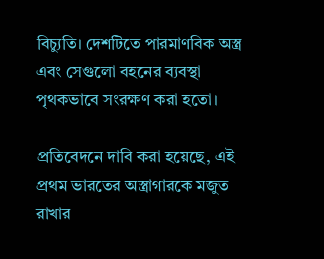বিচ্যুতি। দেশটিতে পারমাণবিক অস্ত্র এবং সেগুলো বহনের ব্যবস্থা পৃথকভাবে সংরক্ষণ করা হতো।

প্রতিবেদনে দাবি করা হয়েছে, এই প্রথম ভারতের অস্ত্রাগারকে মজুত রাখার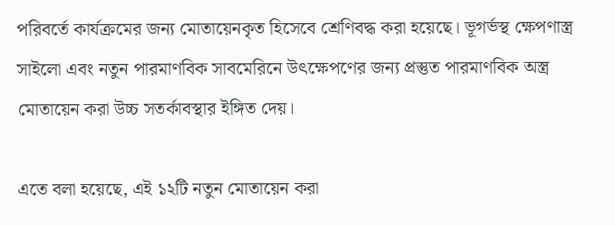পরিবর্তে কার্যক্রমের জন্য মোতায়েনকৃত হিসেবে শ্রেণিবদ্ধ করা হয়েছে। ভূগর্ভস্থ ক্ষেপণাস্ত্র সাইলো এবং নতুন পারমাণবিক সাবমেরিনে উৎক্ষেপণের জন্য প্রস্তুত পারমাণবিক অস্ত্র মোতায়েন করা উচ্চ সতর্কাবস্থার ইঙ্গিত দেয়।

এতে বলা হয়েছে, এই ১২টি নতুন মোতায়েন করা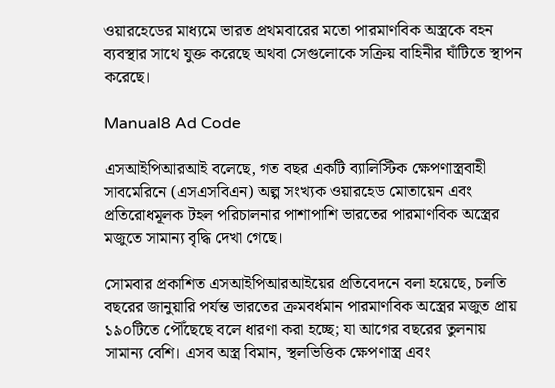ওয়ারহেডের মাধ্যমে ভারত প্রথমবারের মতো পারমাণবিক অস্ত্রকে বহন ব্যবস্থার সাথে যুক্ত করেছে অথবা সেগুলোকে সক্রিয় বাহিনীর ঘাঁটিতে স্থাপন করেছে।

Manual8 Ad Code

এসআইপিআরআই বলেছে, গত বছর একটি ব্যালিস্টিক ক্ষেপণাস্ত্রবাহী সাবমেরিনে (এসএসবিএন) অল্প সংখ্যক ওয়ারহেড মোতায়েন এবং প্রতিরোধমূলক টহল পরিচালনার পাশাপাশি ভারতের পারমাণবিক অস্ত্রের মজুতে সামান্য বৃদ্ধি দেখা গেছে।

সোমবার প্রকাশিত এসআইপিআরআইয়ের প্রতিবেদনে বলা হয়েছে, চলতি বছরের জানুয়ারি পর্যন্ত ভারতের ক্রমবর্ধমান পারমাণবিক অস্ত্রের মজুত প্রায় ১৯০টিতে পৌঁছেছে বলে ধারণা করা হচ্ছে; যা আগের বছরের তুলনায় সামান্য বেশি। এসব অস্ত্র বিমান, স্থলভিত্তিক ক্ষেপণাস্ত্র এবং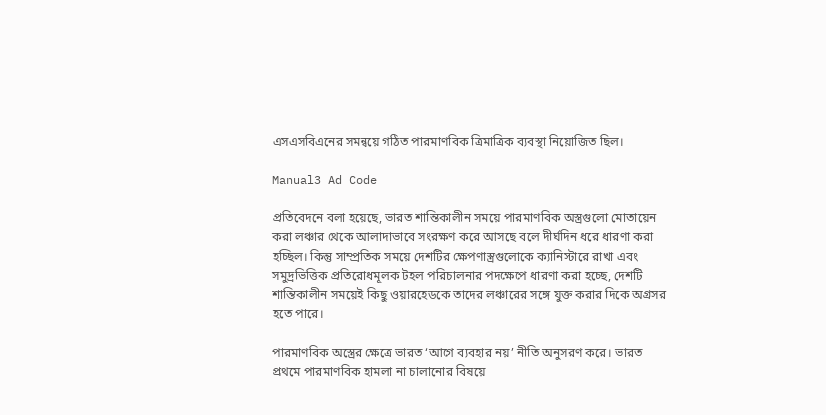এসএসবিএনের সমন্বয়ে গঠিত পারমাণবিক ত্রিমাত্রিক ব্যবস্থা নিয়োজিত ছিল।

Manual3 Ad Code

প্রতিবেদনে বলা হয়েছে, ভারত শান্তিকালীন সময়ে পারমাণবিক অস্ত্রগুলো মোতায়েন করা লঞ্চার থেকে আলাদাভাবে সংরক্ষণ করে আসছে বলে দীর্ঘদিন ধরে ধারণা করা হচ্ছিল। কিন্তু সাম্প্রতিক সময়ে দেশটির ক্ষেপণাস্ত্রগুলোকে ক্যানিস্টারে রাখা এবং সমুদ্রভিত্তিক প্রতিরোধমূলক টহল পরিচালনার পদক্ষেপে ধারণা করা হচ্ছে, দেশটি শান্তিকালীন সময়েই কিছু ওয়ারহেডকে তাদের লঞ্চারের সঙ্গে যুক্ত করার দিকে অগ্রসর হতে পারে।

পারমাণবিক অস্ত্রের ক্ষেত্রে ভারত ‘আগে ব্যবহার নয়’ নীতি অনুসরণ করে। ভারত প্রথমে পারমাণবিক হামলা না চালানোর বিষয়ে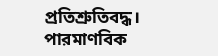প্রতিশ্রুতিবদ্ধ। পারমাণবিক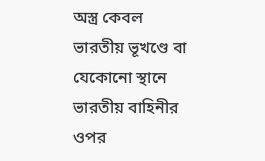অস্ত্র কেবল ভারতীয় ভূখণ্ডে বা যেকোনো স্থানে ভারতীয় বাহিনীর ওপর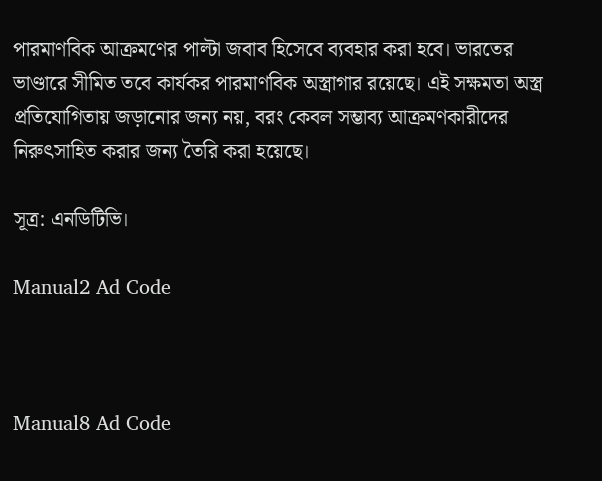পারমাণবিক আক্রমণের পাল্টা জবাব হিসেবে ব্যবহার করা হবে। ভারতের ভাণ্ডারে সীমিত তবে কার্যকর পারমাণবিক অস্ত্রাগার রয়েছে। এই সক্ষমতা অস্ত্র প্রতিযোগিতায় জড়ানোর জন্য নয়, বরং কেবল সম্ভাব্য আক্রমণকারীদের নিরুৎসাহিত করার জন্য তৈরি করা হয়েছে।

সূত্র: এনডিটিভি।

Manual2 Ad Code



Manual8 Ad Code